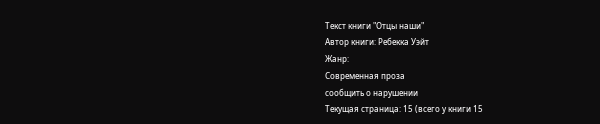Текст книги "Отцы наши"
Автор книги: Ребекка Уэйт
Жанр:
Современная проза
сообщить о нарушении
Текущая страница: 15 (всего у книги 15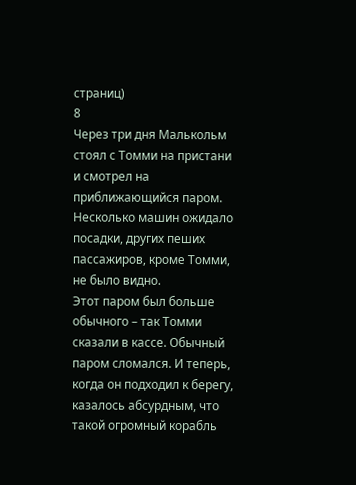страниц)
8
Через три дня Малькольм стоял с Томми на пристани и смотрел на приближающийся паром. Несколько машин ожидало посадки, других пеших пассажиров, кроме Томми, не было видно.
Этот паром был больше обычного – так Томми сказали в кассе. Обычный паром сломался. И теперь, когда он подходил к берегу, казалось абсурдным, что такой огромный корабль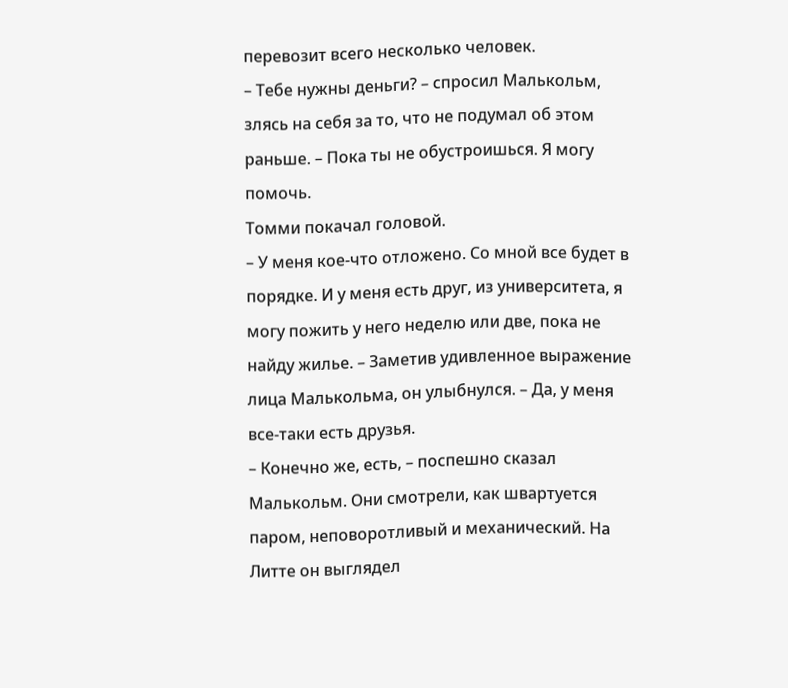перевозит всего несколько человек.
– Тебе нужны деньги? – спросил Малькольм, злясь на себя за то, что не подумал об этом раньше. – Пока ты не обустроишься. Я могу помочь.
Томми покачал головой.
– У меня кое-что отложено. Со мной все будет в порядке. И у меня есть друг, из университета, я могу пожить у него неделю или две, пока не найду жилье. – Заметив удивленное выражение лица Малькольма, он улыбнулся. – Да, у меня все-таки есть друзья.
– Конечно же, есть, – поспешно сказал Малькольм. Они смотрели, как швартуется паром, неповоротливый и механический. На Литте он выглядел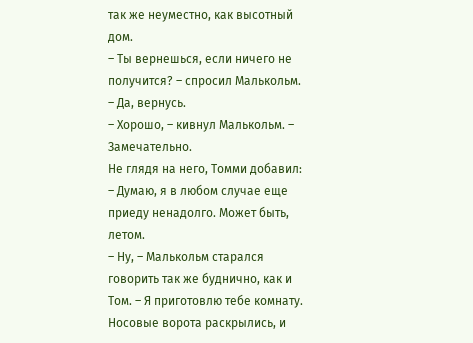так же неуместно, как высотный дом.
– Ты вернешься, если ничего не получится? – спросил Малькольм.
– Да, вернусь.
– Хорошо, – кивнул Малькольм. – Замечательно.
Не глядя на него, Томми добавил:
– Думаю, я в любом случае еще приеду ненадолго. Может быть, летом.
– Ну, – Малькольм старался говорить так же буднично, как и Том. – Я приготовлю тебе комнату.
Носовые ворота раскрылись, и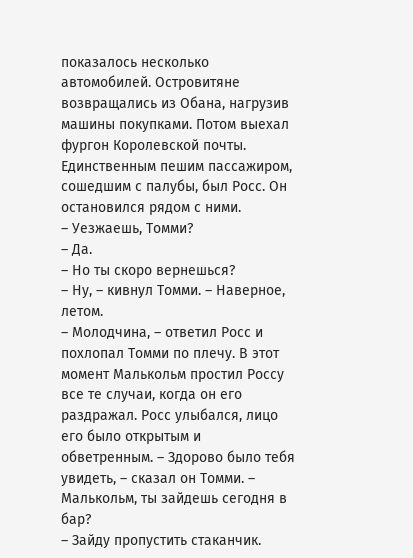показалось несколько автомобилей. Островитяне возвращались из Обана, нагрузив машины покупками. Потом выехал фургон Королевской почты. Единственным пешим пассажиром, сошедшим с палубы, был Росс. Он остановился рядом с ними.
– Уезжаешь, Томми?
– Да.
– Но ты скоро вернешься?
– Ну, – кивнул Томми. – Наверное, летом.
– Молодчина, – ответил Росс и похлопал Томми по плечу. В этот момент Малькольм простил Россу все те случаи, когда он его раздражал. Росс улыбался, лицо его было открытым и обветренным. – Здорово было тебя увидеть, – сказал он Томми. – Малькольм, ты зайдешь сегодня в бар?
– Зайду пропустить стаканчик.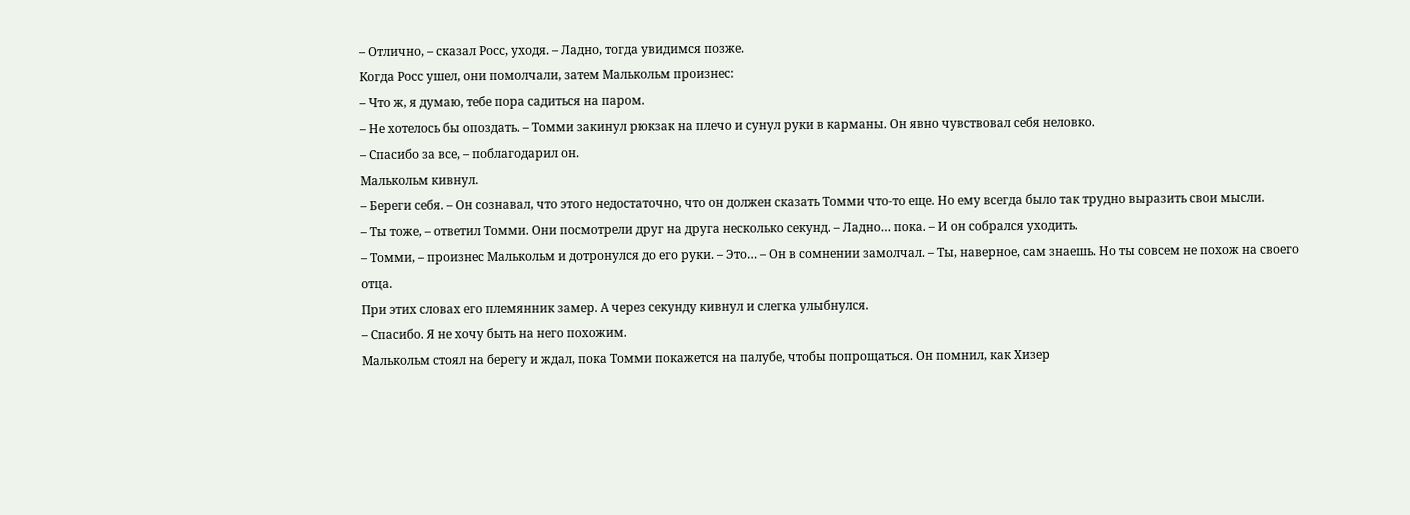– Отлично, – сказал Росс, уходя. – Ладно, тогда увидимся позже.
Когда Росс ушел, они помолчали, затем Малькольм произнес:
– Что ж, я думаю, тебе пора садиться на паром.
– Не хотелось бы опоздать. – Томми закинул рюкзак на плечо и сунул руки в карманы. Он явно чувствовал себя неловко.
– Спасибо за все, – поблагодарил он.
Малькольм кивнул.
– Береги себя. – Он сознавал, что этого недостаточно, что он должен сказать Томми что-то еще. Но ему всегда было так трудно выразить свои мысли.
– Ты тоже, – ответил Томми. Они посмотрели друг на друга несколько секунд. – Ладно… пока. – И он собрался уходить.
– Томми, – произнес Малькольм и дотронулся до его руки. – Это… – Он в сомнении замолчал. – Ты, наверное, сам знаешь. Но ты совсем не похож на своего отца.
При этих словах его племянник замер. А через секунду кивнул и слегка улыбнулся.
– Спасибо. Я не хочу быть на него похожим.
Малькольм стоял на берегу и ждал, пока Томми покажется на палубе, чтобы попрощаться. Он помнил, как Хизер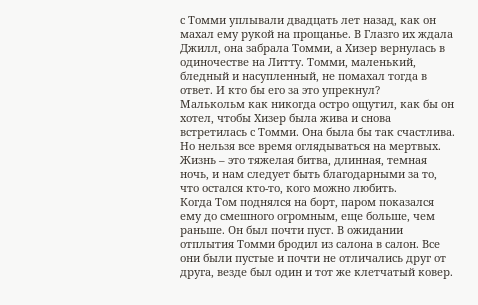с Томми уплывали двадцать лет назад, как он махал ему рукой на прощанье. В Глазго их ждала Джилл, она забрала Томми, а Хизер вернулась в одиночестве на Литту. Томми, маленький, бледный и насупленный, не помахал тогда в ответ. И кто бы его за это упрекнул?
Малькольм как никогда остро ощутил, как бы он хотел, чтобы Хизер была жива и снова встретилась с Томми. Она была бы так счастлива. Но нельзя все время оглядываться на мертвых. Жизнь – это тяжелая битва, длинная, темная ночь, и нам следует быть благодарными за то, что остался кто-то, кого можно любить.
Когда Том поднялся на борт, паром показался ему до смешного огромным, еще больше, чем раньше. Он был почти пуст. В ожидании отплытия Томми бродил из салона в салон. Все они были пустые и почти не отличались друг от друга, везде был один и тот же клетчатый ковер.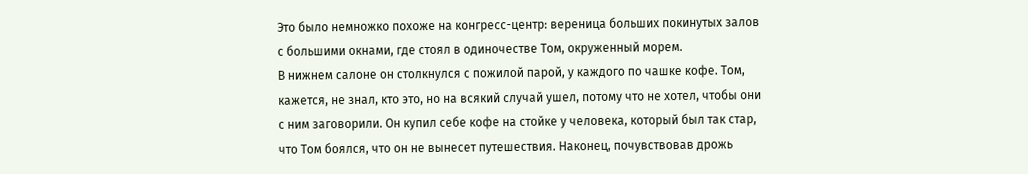Это было немножко похоже на конгресс-центр: вереница больших покинутых залов с большими окнами, где стоял в одиночестве Том, окруженный морем.
В нижнем салоне он столкнулся с пожилой парой, у каждого по чашке кофе. Том, кажется, не знал, кто это, но на всякий случай ушел, потому что не хотел, чтобы они с ним заговорили. Он купил себе кофе на стойке у человека, который был так стар, что Том боялся, что он не вынесет путешествия. Наконец, почувствовав дрожь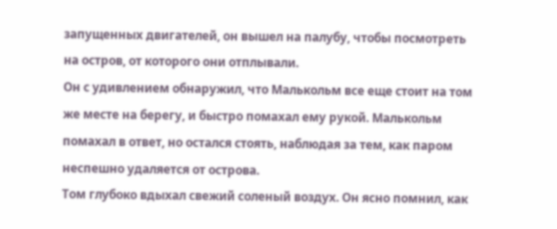запущенных двигателей, он вышел на палубу, чтобы посмотреть на остров, от которого они отплывали.
Он с удивлением обнаружил, что Малькольм все еще стоит на том же месте на берегу, и быстро помахал ему рукой. Малькольм помахал в ответ, но остался стоять, наблюдая за тем, как паром неспешно удаляется от острова.
Том глубоко вдыхал свежий соленый воздух. Он ясно помнил, как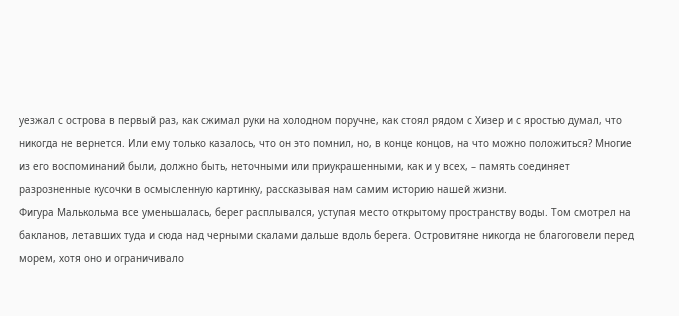уезжал с острова в первый раз, как сжимал руки на холодном поручне, как стоял рядом с Хизер и с яростью думал, что никогда не вернется. Или ему только казалось, что он это помнил, но, в конце концов, на что можно положиться? Многие из его воспоминаний были, должно быть, неточными или приукрашенными, как и у всех, – память соединяет разрозненные кусочки в осмысленную картинку, рассказывая нам самим историю нашей жизни.
Фигура Малькольма все уменьшалась, берег расплывался, уступая место открытому пространству воды. Том смотрел на бакланов, летавших туда и сюда над черными скалами дальше вдоль берега. Островитяне никогда не благоговели перед морем, хотя оно и ограничивало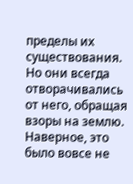пределы их существования. Но они всегда отворачивались от него, обращая взоры на землю. Наверное, это было вовсе не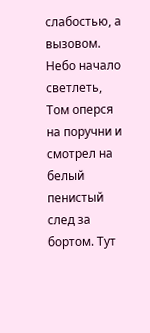слабостью, а вызовом.
Небо начало светлеть, Том оперся на поручни и смотрел на белый пенистый след за бортом. Тут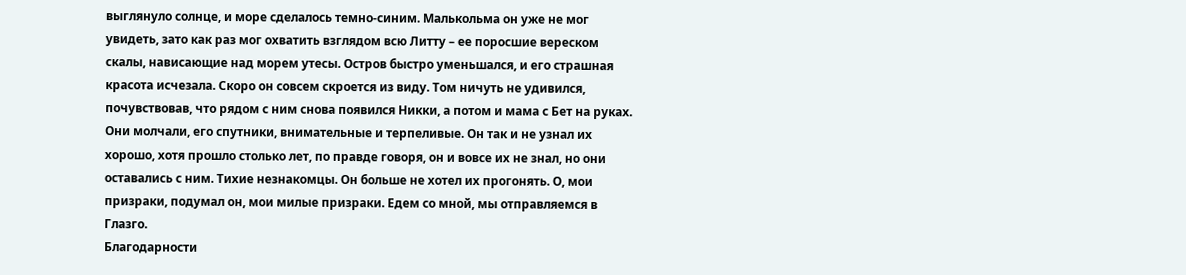выглянуло солнце, и море сделалось темно-синим. Малькольма он уже не мог увидеть, зато как раз мог охватить взглядом всю Литту – ее поросшие вереском скалы, нависающие над морем утесы. Остров быстро уменьшался, и его страшная красота исчезала. Скоро он совсем скроется из виду. Том ничуть не удивился, почувствовав, что рядом с ним снова появился Никки, а потом и мама с Бет на руках. Они молчали, его спутники, внимательные и терпеливые. Он так и не узнал их хорошо, хотя прошло столько лет, по правде говоря, он и вовсе их не знал, но они оставались с ним. Тихие незнакомцы. Он больше не хотел их прогонять. О, мои призраки, подумал он, мои милые призраки. Едем со мной, мы отправляемся в Глазго.
Благодарности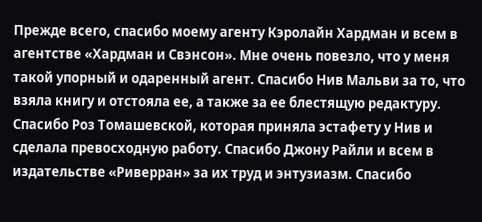Прежде всего, спасибо моему агенту Кэролайн Хардман и всем в агентстве «Хардман и Свэнсон». Мне очень повезло, что у меня такой упорный и одаренный агент. Спасибо Нив Мальви за то, что взяла книгу и отстояла ее, а также за ее блестящую редактуру. Спасибо Роз Томашевской, которая приняла эстафету у Нив и сделала превосходную работу. Спасибо Джону Райли и всем в издательстве «Риверран» за их труд и энтузиазм. Спасибо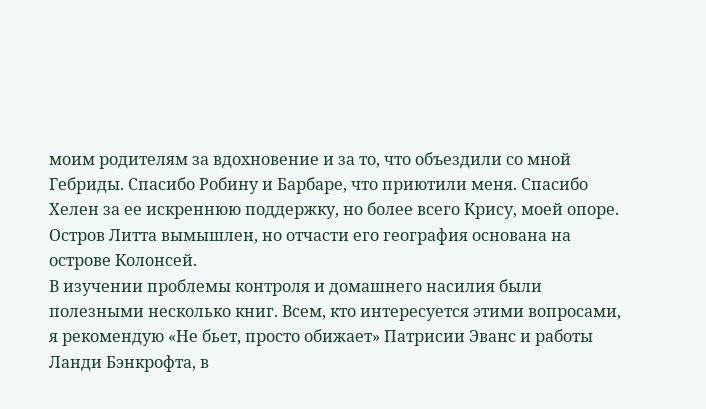моим родителям за вдохновение и за то, что объездили со мной Гебриды. Спасибо Робину и Барбаре, что приютили меня. Спасибо Хелен за ее искреннюю поддержку, но более всего Крису, моей опоре.
Остров Литта вымышлен, но отчасти его география основана на острове Колонсей.
В изучении проблемы контроля и домашнего насилия были полезными несколько книг. Всем, кто интересуется этими вопросами, я рекомендую «Не бьет, просто обижает» Патрисии Эванс и работы Ланди Бэнкрофта, в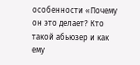особенности «Почему он это делает? Кто такой абьюзер и как ему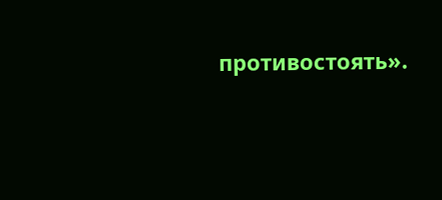противостоять».